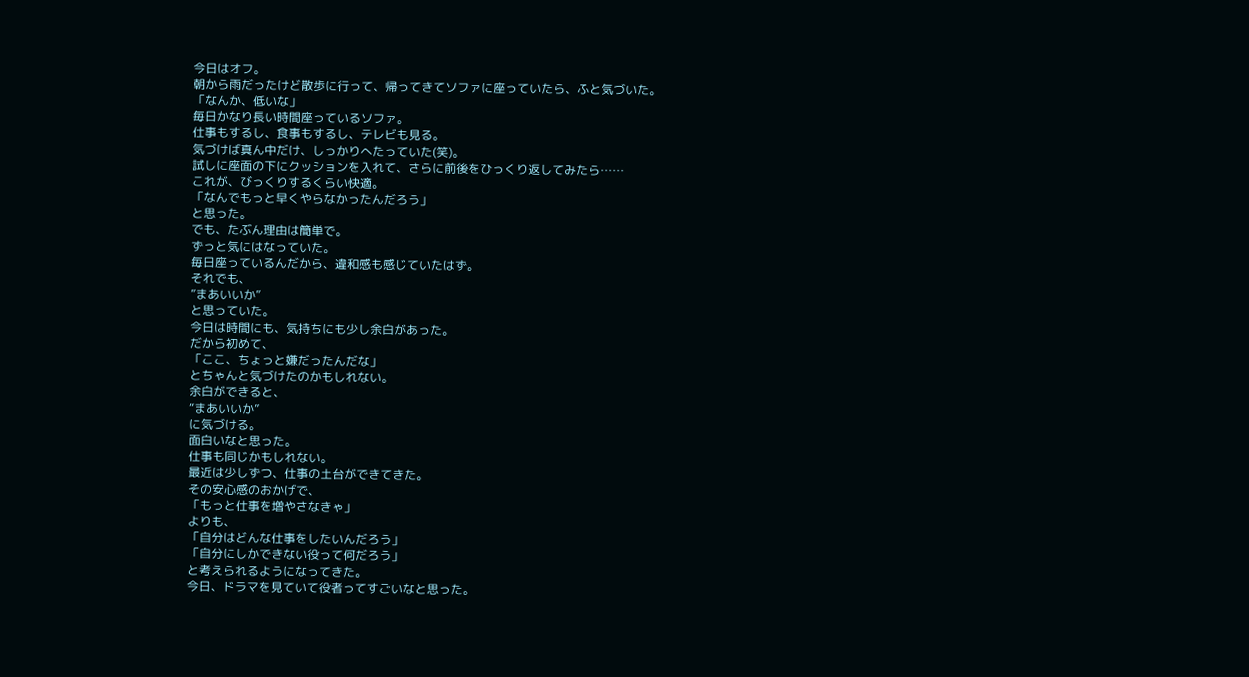今日はオフ。
朝から雨だったけど散歩に行って、帰ってきてソファに座っていたら、ふと気づいた。
「なんか、低いな」
毎日かなり長い時間座っているソファ。
仕事もするし、食事もするし、テレビも見る。
気づけば真ん中だけ、しっかりへたっていた(笑)。
試しに座面の下にクッションを入れて、さらに前後をひっくり返してみたら……
これが、びっくりするくらい快適。
「なんでもっと早くやらなかったんだろう」
と思った。
でも、たぶん理由は簡単で。
ずっと気にはなっていた。
毎日座っているんだから、違和感も感じていたはず。
それでも、
”まあいいか”
と思っていた。
今日は時間にも、気持ちにも少し余白があった。
だから初めて、
「ここ、ちょっと嫌だったんだな」
とちゃんと気づけたのかもしれない。
余白ができると、
“まあいいか”
に気づける。
面白いなと思った。
仕事も同じかもしれない。
最近は少しずつ、仕事の土台ができてきた。
その安心感のおかげで、
「もっと仕事を増やさなきゃ」
よりも、
「自分はどんな仕事をしたいんだろう」
「自分にしかできない役って何だろう」
と考えられるようになってきた。
今日、ドラマを見ていて役者ってすごいなと思った。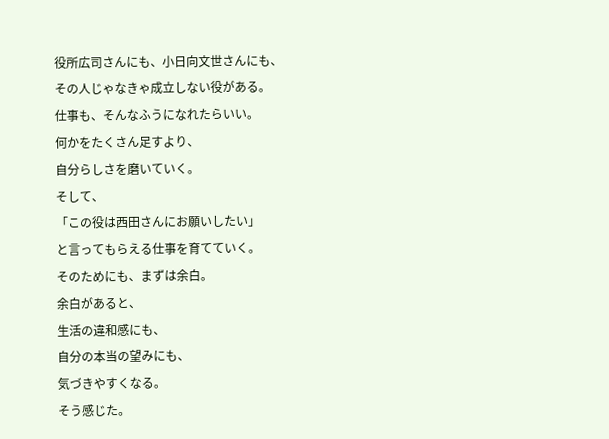役所広司さんにも、小日向文世さんにも、
その人じゃなきゃ成立しない役がある。
仕事も、そんなふうになれたらいい。
何かをたくさん足すより、
自分らしさを磨いていく。
そして、
「この役は西田さんにお願いしたい」
と言ってもらえる仕事を育てていく。
そのためにも、まずは余白。
余白があると、
生活の違和感にも、
自分の本当の望みにも、
気づきやすくなる。
そう感じた。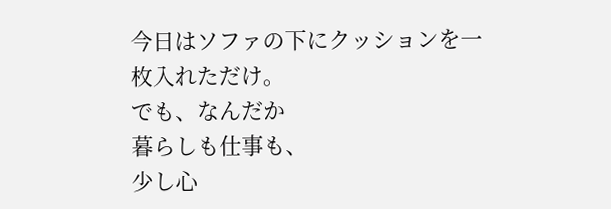今日はソファの下にクッションを一枚入れただけ。
でも、なんだか
暮らしも仕事も、
少し心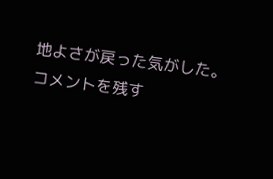地よさが戻った気がした。
コメントを残す